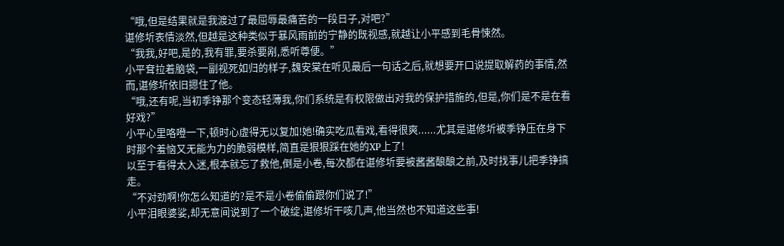“哦,但是结果就是我渡过了最屈辱最痛苦的一段日子,对吧?”
谌修圻表情淡然,但越是这种类似于暴风雨前的宁静的既视感,就越让小平感到毛骨悚然。
“我我,好吧,是的,我有罪,要杀要剐,悉听尊便。”
小平耷拉着脑袋,一副视死如归的样子,魏安棠在听见最后一句话之后,就想要开口说提取解药的事情,然而,谌修圻依旧摁住了他。
“哦,还有呢,当初季铮那个变态轻薄我,你们系统是有权限做出对我的保护措施的,但是,你们是不是在看好戏?”
小平心里咯噔一下,顿时心虚得无以复加!她!确实吃瓜看戏,看得很爽......尤其是谌修圻被季铮压在身下时那个羞恼又无能为力的脆弱模样,简直是狠狠踩在她的XP上了!
以至于看得太入迷,根本就忘了救他,倒是小卷,每次都在谌修圻要被酱酱酿酿之前,及时找事儿把季铮搞走。
“不对劲啊!你怎么知道的?是不是小卷偷偷跟你们说了!”
小平泪眼婆娑,却无意间说到了一个破绽,谌修圻干咳几声,他当然也不知道这些事!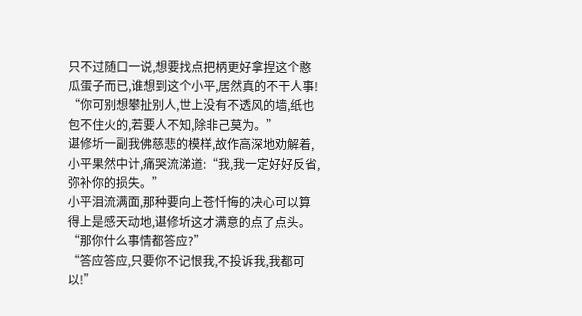只不过随口一说,想要找点把柄更好拿捏这个憨瓜蛋子而已,谁想到这个小平,居然真的不干人事!
“你可别想攀扯别人,世上没有不透风的墙,纸也包不住火的,若要人不知,除非己莫为。”
谌修圻一副我佛慈悲的模样,故作高深地劝解着,小平果然中计,痛哭流涕道:“我,我一定好好反省,弥补你的损失。”
小平泪流满面,那种要向上苍忏悔的决心可以算得上是感天动地,谌修圻这才满意的点了点头。
“那你什么事情都答应?”
“答应答应,只要你不记恨我,不投诉我,我都可以!”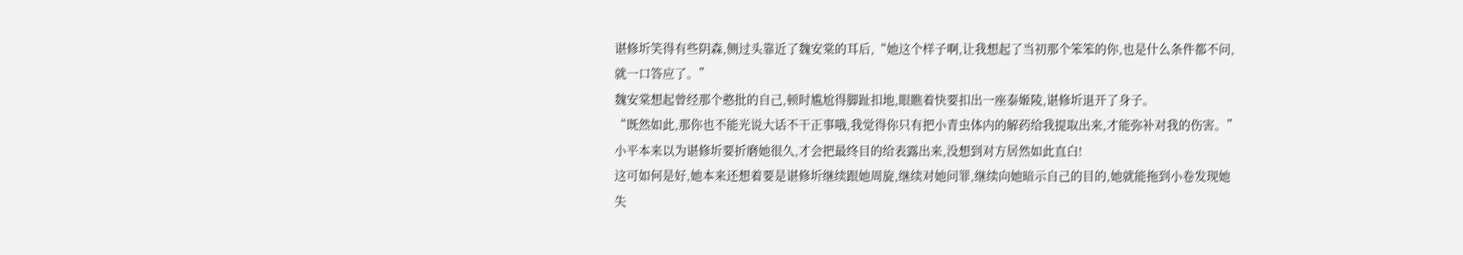谌修圻笑得有些阴森,侧过头靠近了魏安棠的耳后,“她这个样子啊,让我想起了当初那个笨笨的你,也是什么条件都不问,就一口答应了。”
魏安棠想起曾经那个憨批的自己,顿时尴尬得脚趾扣地,眼瞧着快要扣出一座泰姬陵,谌修圻退开了身子。
“既然如此,那你也不能光说大话不干正事哦,我觉得你只有把小青虫体内的解药给我提取出来,才能弥补对我的伤害。”
小平本来以为谌修圻要折磨她很久,才会把最终目的给表露出来,没想到对方居然如此直白!
这可如何是好,她本来还想着要是谌修圻继续跟她周旋,继续对她问罪,继续向她暗示自己的目的,她就能拖到小卷发现她失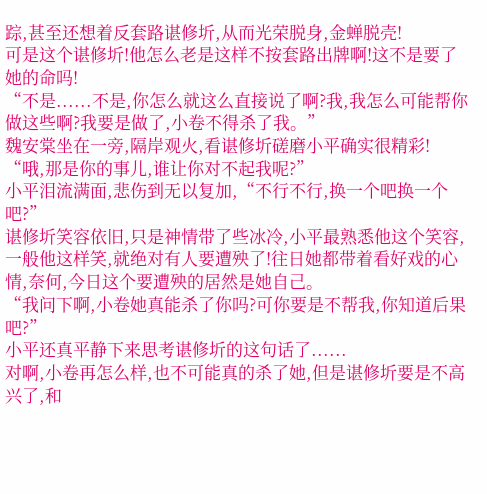踪,甚至还想着反套路谌修圻,从而光荣脱身,金蝉脱壳!
可是这个谌修圻!他怎么老是这样不按套路出牌啊!这不是要了她的命吗!
“不是......不是,你怎么就这么直接说了啊?我,我怎么可能帮你做这些啊?我要是做了,小卷不得杀了我。”
魏安棠坐在一旁,隔岸观火,看谌修圻磋磨小平确实很精彩!
“哦,那是你的事儿,谁让你对不起我呢?”
小平泪流满面,悲伤到无以复加,“不行不行,换一个吧换一个吧?”
谌修圻笑容依旧,只是神情带了些冰冷,小平最熟悉他这个笑容,一般他这样笑,就绝对有人要遭殃了!往日她都带着看好戏的心情,奈何,今日这个要遭殃的居然是她自己。
“我问下啊,小卷她真能杀了你吗?可你要是不帮我,你知道后果吧?”
小平还真平静下来思考谌修圻的这句话了......
对啊,小卷再怎么样,也不可能真的杀了她,但是谌修圻要是不高兴了,和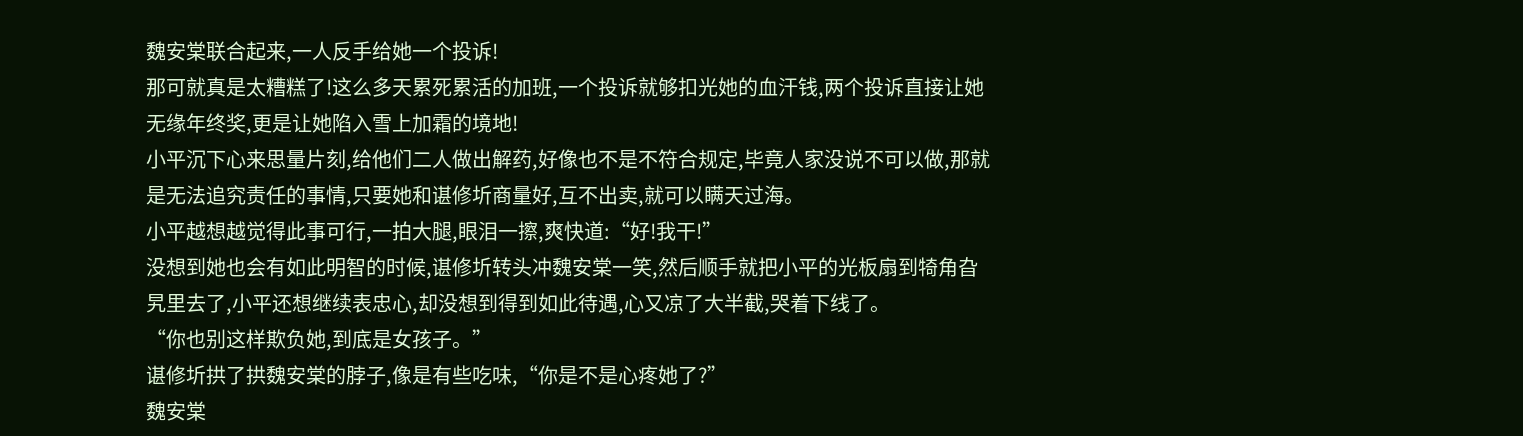魏安棠联合起来,一人反手给她一个投诉!
那可就真是太糟糕了!这么多天累死累活的加班,一个投诉就够扣光她的血汗钱,两个投诉直接让她无缘年终奖,更是让她陷入雪上加霜的境地!
小平沉下心来思量片刻,给他们二人做出解药,好像也不是不符合规定,毕竟人家没说不可以做,那就是无法追究责任的事情,只要她和谌修圻商量好,互不出卖,就可以瞒天过海。
小平越想越觉得此事可行,一拍大腿,眼泪一擦,爽快道:“好!我干!”
没想到她也会有如此明智的时候,谌修圻转头冲魏安棠一笑,然后顺手就把小平的光板扇到犄角旮旯里去了,小平还想继续表忠心,却没想到得到如此待遇,心又凉了大半截,哭着下线了。
“你也别这样欺负她,到底是女孩子。”
谌修圻拱了拱魏安棠的脖子,像是有些吃味,“你是不是心疼她了?”
魏安棠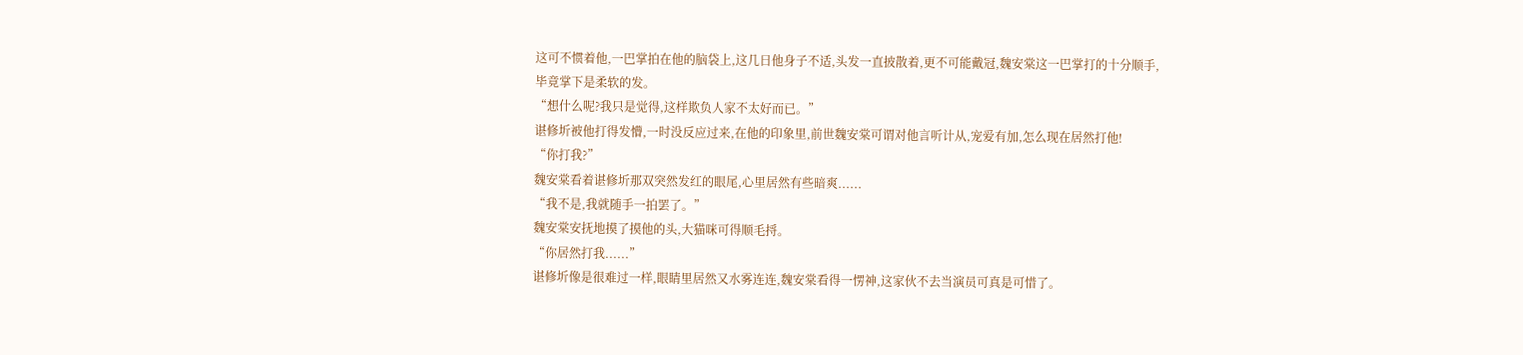这可不惯着他,一巴掌拍在他的脑袋上,这几日他身子不适,头发一直披散着,更不可能戴冠,魏安棠这一巴掌打的十分顺手,毕竟掌下是柔软的发。
“想什么呢?我只是觉得,这样欺负人家不太好而已。”
谌修圻被他打得发懵,一时没反应过来,在他的印象里,前世魏安棠可谓对他言听计从,宠爱有加,怎么现在居然打他!
“你打我?”
魏安棠看着谌修圻那双突然发红的眼尾,心里居然有些暗爽......
“我不是,我就随手一拍罢了。”
魏安棠安抚地摸了摸他的头,大猫咪可得顺毛捋。
“你居然打我......”
谌修圻像是很难过一样,眼睛里居然又水雾连连,魏安棠看得一愣神,这家伙不去当演员可真是可惜了。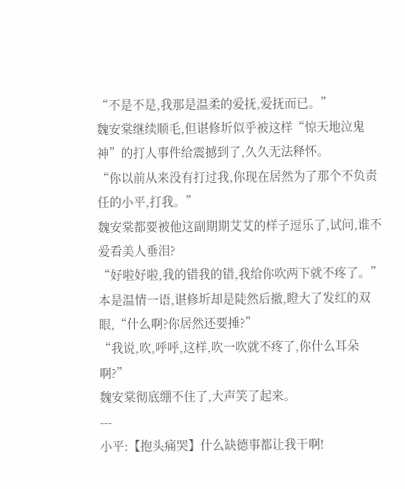“不是不是,我那是温柔的爱抚,爱抚而已。”
魏安棠继续顺毛,但谌修圻似乎被这样“惊天地泣鬼神”的打人事件给震撼到了,久久无法释怀。
“你以前从来没有打过我,你现在居然为了那个不负责任的小平,打我。”
魏安棠都要被他这副期期艾艾的样子逗乐了,试问,谁不爱看美人垂泪?
“好啦好啦,我的错我的错,我给你吹两下就不疼了。”
本是温情一语,谌修圻却是陡然后撤,瞪大了发红的双眼,“什么啊?你居然还要捶?”
“我说,吹,呼呼,这样,吹一吹就不疼了,你什么耳朵啊?”
魏安棠彻底绷不住了,大声笑了起来。
---
小平:【抱头痛哭】什么缺德事都让我干啊!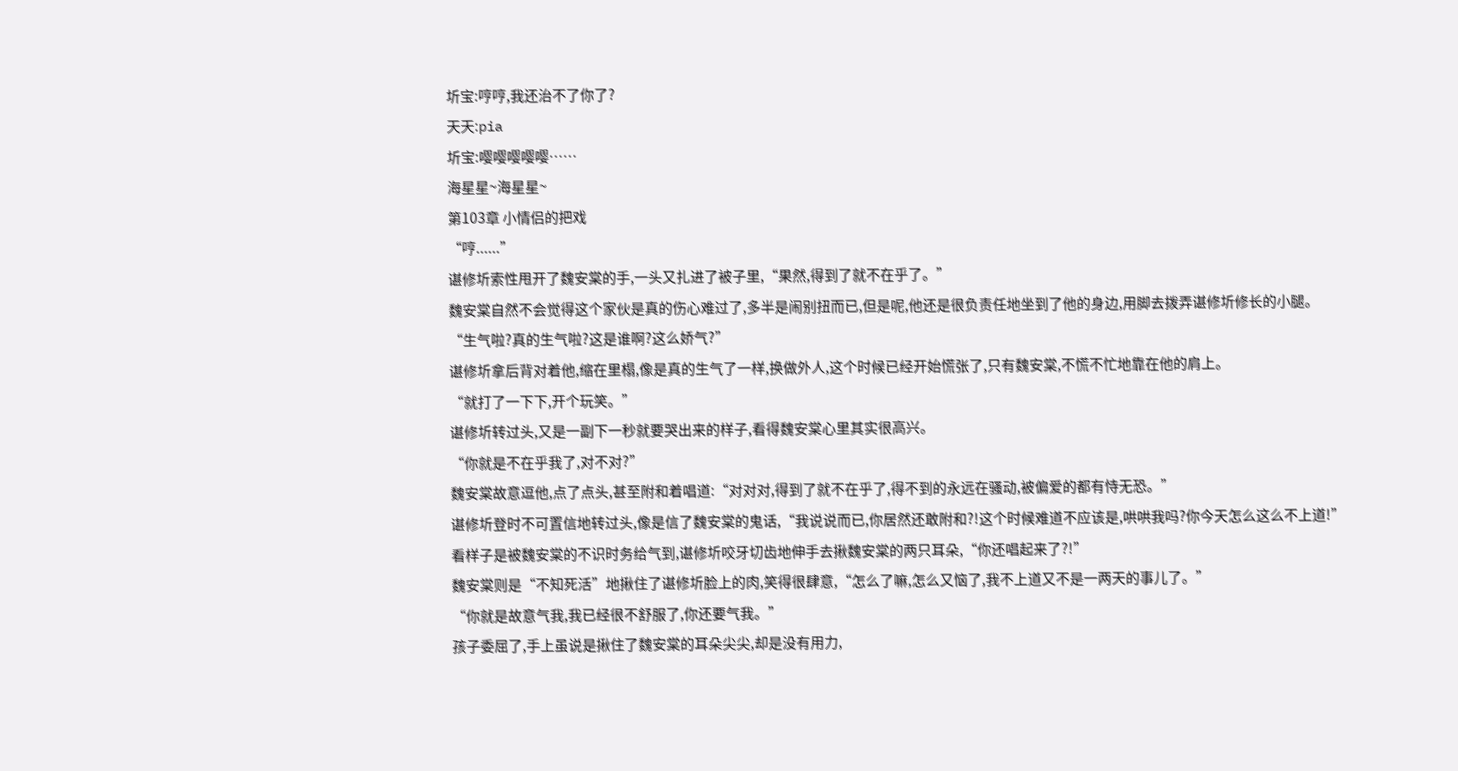圻宝:哼哼,我还治不了你了?
天天:pia
圻宝:嘤嘤嘤嘤嘤……
海星星~海星星~
第103章 小情侣的把戏
“哼......”
谌修圻索性甩开了魏安棠的手,一头又扎进了被子里,“果然,得到了就不在乎了。”
魏安棠自然不会觉得这个家伙是真的伤心难过了,多半是闹别扭而已,但是呢,他还是很负责任地坐到了他的身边,用脚去拨弄谌修圻修长的小腿。
“生气啦?真的生气啦?这是谁啊?这么娇气?”
谌修圻拿后背对着他,缩在里榻,像是真的生气了一样,换做外人,这个时候已经开始慌张了,只有魏安棠,不慌不忙地靠在他的肩上。
“就打了一下下,开个玩笑。”
谌修圻转过头,又是一副下一秒就要哭出来的样子,看得魏安棠心里其实很高兴。
“你就是不在乎我了,对不对?”
魏安棠故意逗他,点了点头,甚至附和着唱道:“对对对,得到了就不在乎了,得不到的永远在骚动,被偏爱的都有恃无恐。”
谌修圻登时不可置信地转过头,像是信了魏安棠的鬼话,“我说说而已,你居然还敢附和?!这个时候难道不应该是,哄哄我吗?你今天怎么这么不上道!”
看样子是被魏安棠的不识时务给气到,谌修圻咬牙切齿地伸手去揪魏安棠的两只耳朵,“你还唱起来了?!”
魏安棠则是“不知死活”地揪住了谌修圻脸上的肉,笑得很肆意,“怎么了嘛,怎么又恼了,我不上道又不是一两天的事儿了。”
“你就是故意气我,我已经很不舒服了,你还要气我。”
孩子委屈了,手上虽说是揪住了魏安棠的耳朵尖尖,却是没有用力,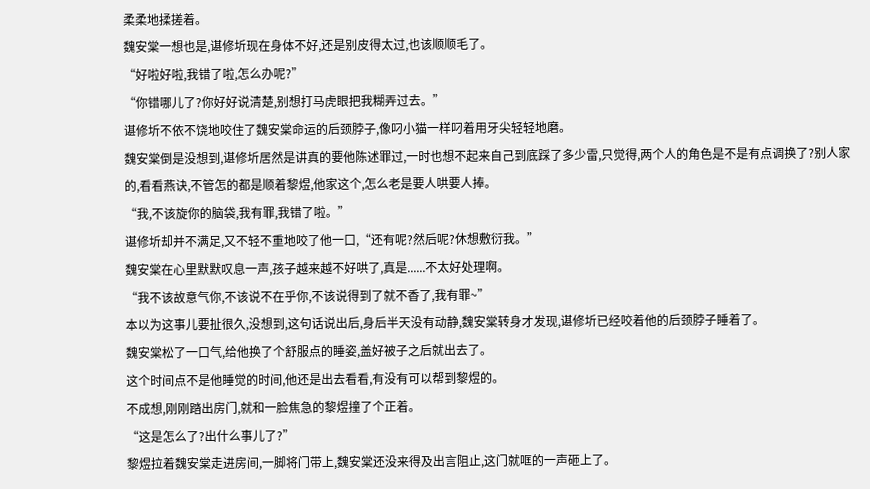柔柔地揉搓着。
魏安棠一想也是,谌修圻现在身体不好,还是别皮得太过,也该顺顺毛了。
“好啦好啦,我错了啦,怎么办呢?”
“你错哪儿了?你好好说清楚,别想打马虎眼把我糊弄过去。”
谌修圻不依不饶地咬住了魏安棠命运的后颈脖子,像叼小猫一样叼着用牙尖轻轻地磨。
魏安棠倒是没想到,谌修圻居然是讲真的要他陈述罪过,一时也想不起来自己到底踩了多少雷,只觉得,两个人的角色是不是有点调换了?别人家的,看看燕诀,不管怎的都是顺着黎煜,他家这个,怎么老是要人哄要人捧。
“我,不该旋你的脑袋,我有罪,我错了啦。”
谌修圻却并不满足,又不轻不重地咬了他一口,“还有呢?然后呢?休想敷衍我。”
魏安棠在心里默默叹息一声,孩子越来越不好哄了,真是......不太好处理啊。
“我不该故意气你,不该说不在乎你,不该说得到了就不香了,我有罪~”
本以为这事儿要扯很久,没想到,这句话说出后,身后半天没有动静,魏安棠转身才发现,谌修圻已经咬着他的后颈脖子睡着了。
魏安棠松了一口气,给他换了个舒服点的睡姿,盖好被子之后就出去了。
这个时间点不是他睡觉的时间,他还是出去看看,有没有可以帮到黎煜的。
不成想,刚刚踏出房门,就和一脸焦急的黎煜撞了个正着。
“这是怎么了?出什么事儿了?”
黎煜拉着魏安棠走进房间,一脚将门带上,魏安棠还没来得及出言阻止,这门就哐的一声砸上了。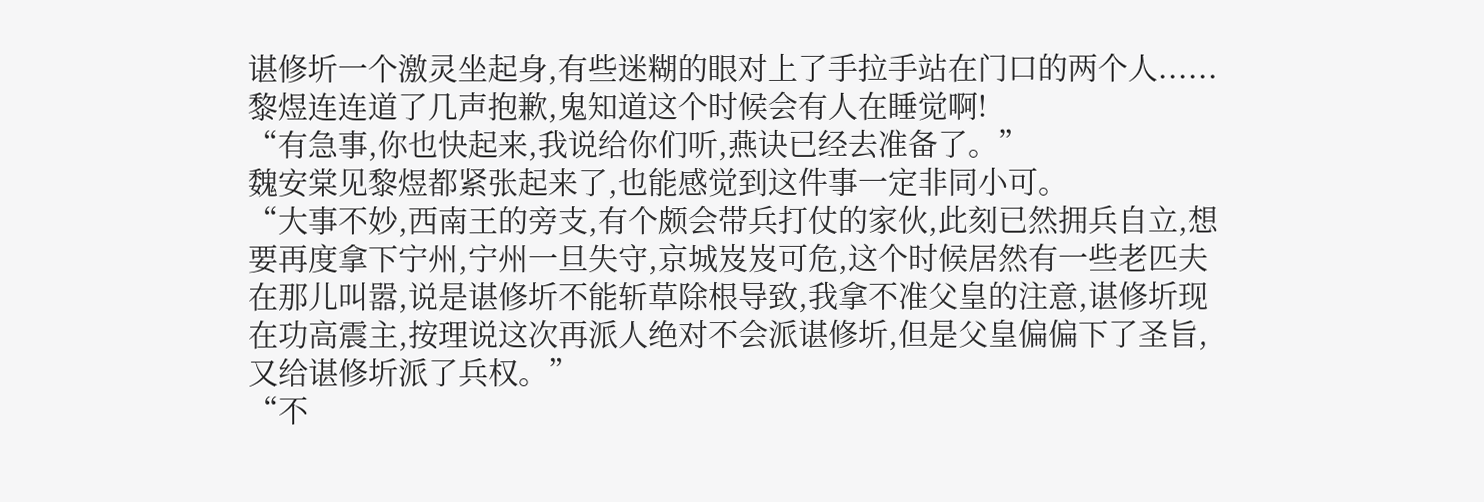谌修圻一个激灵坐起身,有些迷糊的眼对上了手拉手站在门口的两个人......
黎煜连连道了几声抱歉,鬼知道这个时候会有人在睡觉啊!
“有急事,你也快起来,我说给你们听,燕诀已经去准备了。”
魏安棠见黎煜都紧张起来了,也能感觉到这件事一定非同小可。
“大事不妙,西南王的旁支,有个颇会带兵打仗的家伙,此刻已然拥兵自立,想要再度拿下宁州,宁州一旦失守,京城岌岌可危,这个时候居然有一些老匹夫在那儿叫嚣,说是谌修圻不能斩草除根导致,我拿不准父皇的注意,谌修圻现在功高震主,按理说这次再派人绝对不会派谌修圻,但是父皇偏偏下了圣旨,又给谌修圻派了兵权。”
“不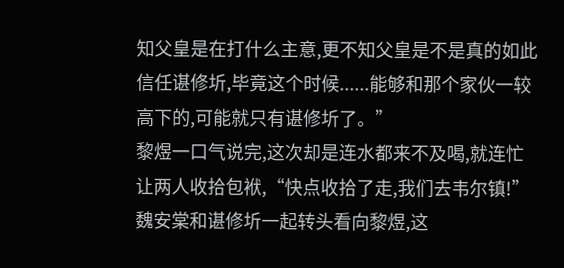知父皇是在打什么主意,更不知父皇是不是真的如此信任谌修圻,毕竟这个时候......能够和那个家伙一较高下的,可能就只有谌修圻了。”
黎煜一口气说完,这次却是连水都来不及喝,就连忙让两人收拾包袱,“快点收拾了走,我们去韦尔镇!”
魏安棠和谌修圻一起转头看向黎煜,这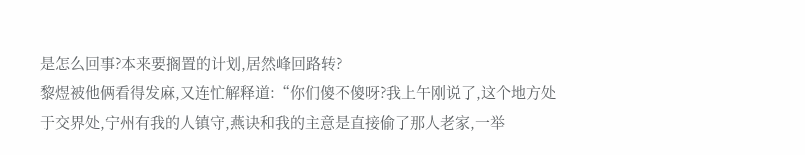是怎么回事?本来要搁置的计划,居然峰回路转?
黎煜被他俩看得发麻,又连忙解释道:“你们傻不傻呀?我上午刚说了,这个地方处于交界处,宁州有我的人镇守,燕诀和我的主意是直接偷了那人老家,一举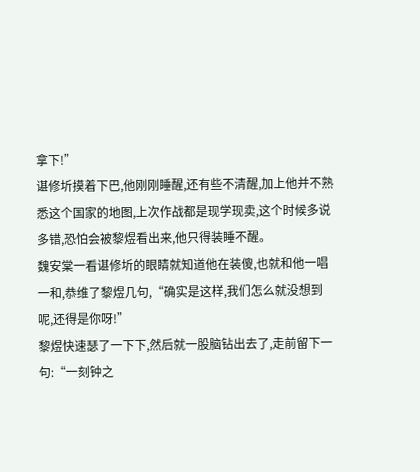拿下!”
谌修圻摸着下巴,他刚刚睡醒,还有些不清醒,加上他并不熟悉这个国家的地图,上次作战都是现学现卖,这个时候多说多错,恐怕会被黎煜看出来,他只得装睡不醒。
魏安棠一看谌修圻的眼睛就知道他在装傻,也就和他一唱一和,恭维了黎煜几句,“确实是这样,我们怎么就没想到呢,还得是你呀!”
黎煜快速瑟了一下下,然后就一股脑钻出去了,走前留下一句:“一刻钟之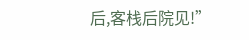后,客栈后院见!”